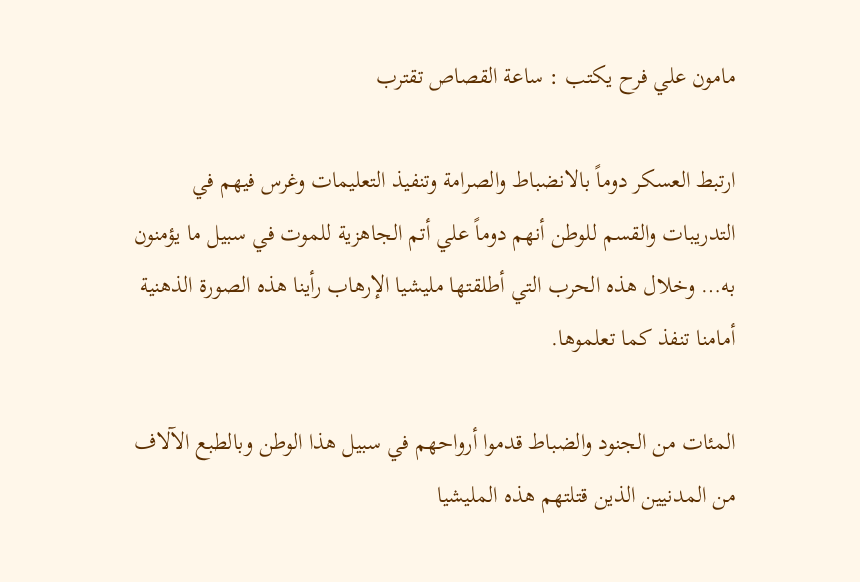مامون علي فرح يكتب : ساعة القصاص تقترب

ارتبط العسكر دوماً بالانضباط والصرامة وتنفيذ التعليمات وغرس فيهم في التدريبات والقسم للوطن أنهم دوماً علي أتم الجاهزية للموت في سبيل ما يؤمنون به… وخلال هذه الحرب التي أطلقتها مليشيا الإرهاب رأينا هذه الصورة الذهنية أمامنا تنفذ كما تعلموها.

المئات من الجنود والضباط قدموا أرواحهم في سبيل هذا الوطن وبالطبع الآلاف من المدنيين الذين قتلتهم هذه المليشيا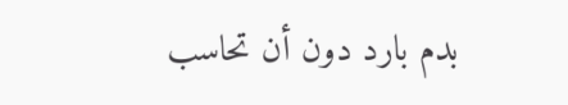بدم بارد دون أن تحاسب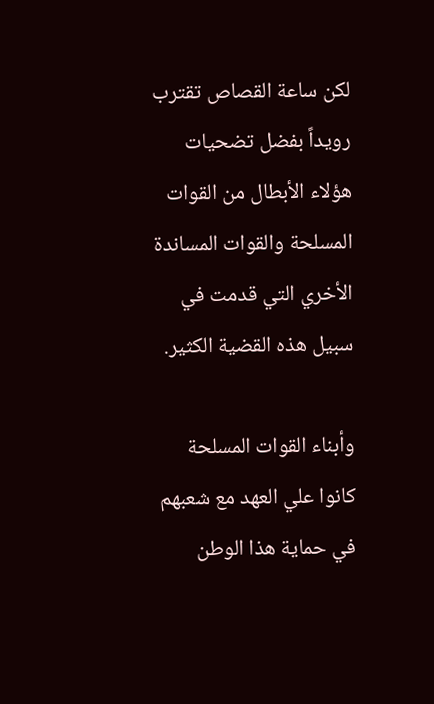لكن ساعة القصاص تقترب رويداً بفضل تضحيات هؤلاء الأبطال من القوات المسلحة والقوات المساندة الأخري التي قدمت في سبيل هذه القضية الكثير.

وأبناء القوات المسلحة كانوا علي العهد مع شعبهم في حماية هذا الوطن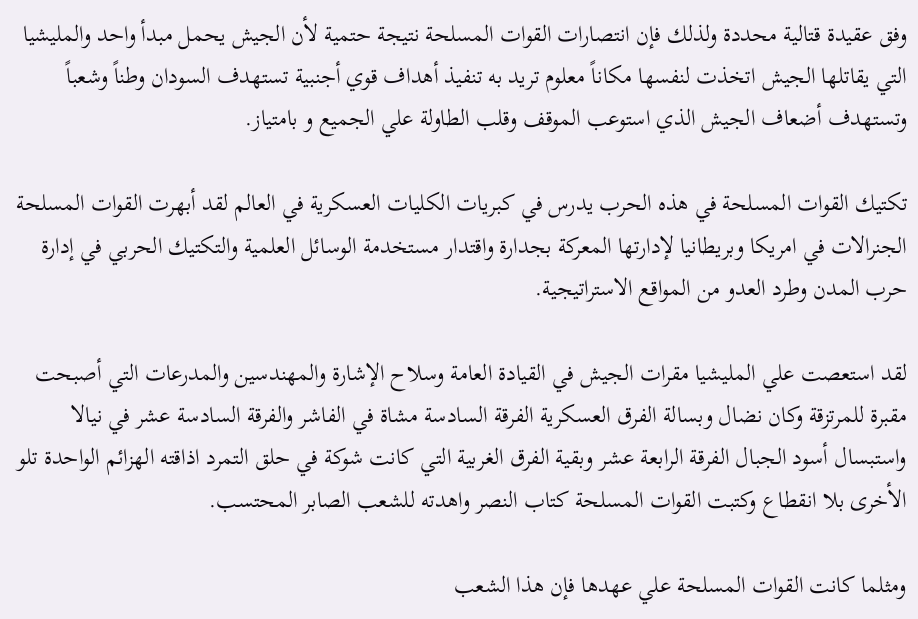وفق عقيدة قتالية محددة ولذلك فإن انتصارات القوات المسلحة نتيجة حتمية لأن الجيش يحمل مبدأ واحد والمليشيا التي يقاتلها الجيش اتخذت لنفسها مكاناً معلوم تريد به تنفيذ أهداف قوي أجنبية تستهدف السودان وطناً وشعباً وتستهدف أضعاف الجيش الذي استوعب الموقف وقلب الطاولة علي الجميع و بامتياز.

تكتيك القوات المسلحة في هذه الحرب يدرس في كبريات الكليات العسكرية في العالم لقد أبهرت القوات المسلحة الجنرالات في امريكا وبريطانيا لإدارتها المعركة بجدارة واقتدار مستخدمة الوسائل العلمية والتكتيك الحربي في إدارة حرب المدن وطرد العدو من المواقع الاستراتيجية.

لقد استعصت علي المليشيا مقرات الجيش في القيادة العامة وسلاح الإشارة والمهندسين والمدرعات التي أصبحت مقبرة للمرتزقة وكان نضال وبسالة الفرق العسكرية الفرقة السادسة مشاة في الفاشر والفرقة السادسة عشر في نيالا واستبسال أسود الجبال الفرقة الرابعة عشر وبقية الفرق الغربية التي كانت شوكة في حلق التمرد اذاقته الهزائم الواحدة تلو الأخرى بلا انقطاع وكتبت القوات المسلحة كتاب النصر واهدته للشعب الصابر المحتسب.

ومثلما كانت القوات المسلحة علي عهدها فإن هذا الشعب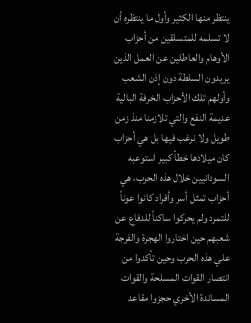ينتظر منها الكثير وأول ما ينتظره أن لا تسلمه للمتسلقين من أحزاب الأوهام والعاطلين عن العمل الذين يريدون السلطة دون إذن الشعب وأولهم تلك الأحزاب الخرفة البالية عديمة النفع والتي تلازمنا منذ زمن طويل ولا نرغب فيها بل هي أحزاب كان ميلادها خطأ كبير استوعبه السودانيين خلال هذه الحرب، هي أحزاب تمثل أسر وأفراد كانوا عوناً للتمرد ولم يحركوا ساكناً للدفاع عن شعبهم حين اختاروا الهجرة والفرجة علي هذه الحرب وحين تأكدوا من انتصار القوات المسلحة والقوات المساندة الأخري حجزوا مقاعد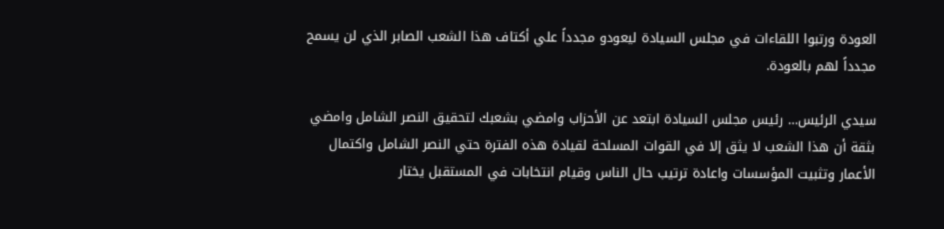العودة ورتبوا اللقاءات في مجلس السيادة ليعودو مجدداً علي أكتاف هذا الشعب الصابر الذي لن يسمح مجدداً لهم بالعودة.

سيدي الرئيس… رئيس مجلس السيادة ابتعد عن الأحزاب وامضي بشعبك لتحقيق النصر الشامل وامضي بثقة أن هذا الشعب لا يثق إلا في القوات المسلحة لقيادة هذه الفترة حتي النصر الشامل واكتمال الأعمار وتثبيت المؤسسات واعادة ترتيب حال الناس وقيام انتخابات في المستقبل يختار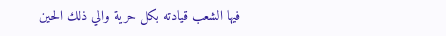فيها الشعب قيادته بكل حرية والي ذلك الحين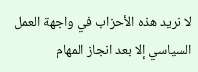لا نريد هذه الأحزاب في واجهة العمل السياسي إلا بعد انجاز المهام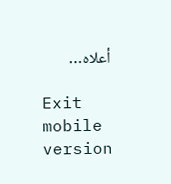أعلاه…

Exit mobile version